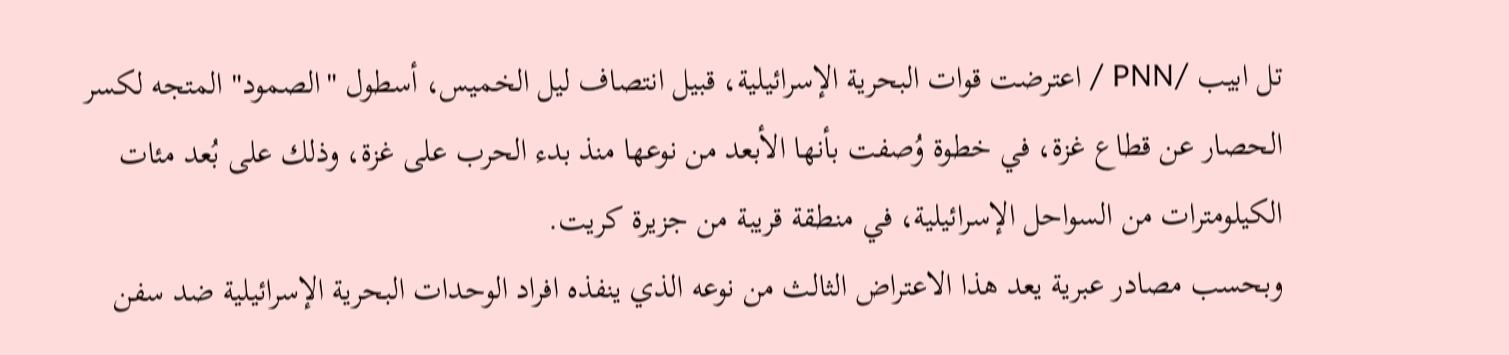تل ابيب /PNN / اعترضت قوات البحرية الإسرائيلية، قبيل انتصاف ليل الخميس، أسطول "الصمود" المتجه لكسر الحصار عن قطاع غزة، في خطوة وُصفت بأنها الأبعد من نوعها منذ بدء الحرب على غزة، وذلك على بُعد مئات الكيلومترات من السواحل الإسرائيلية، في منطقة قريبة من جزيرة كريت.
وبحسب مصادر عبرية يعد هذا الاعتراض الثالث من نوعه الذي ينفذه افراد الوحدات البحرية الإسرائيلية ضد سفن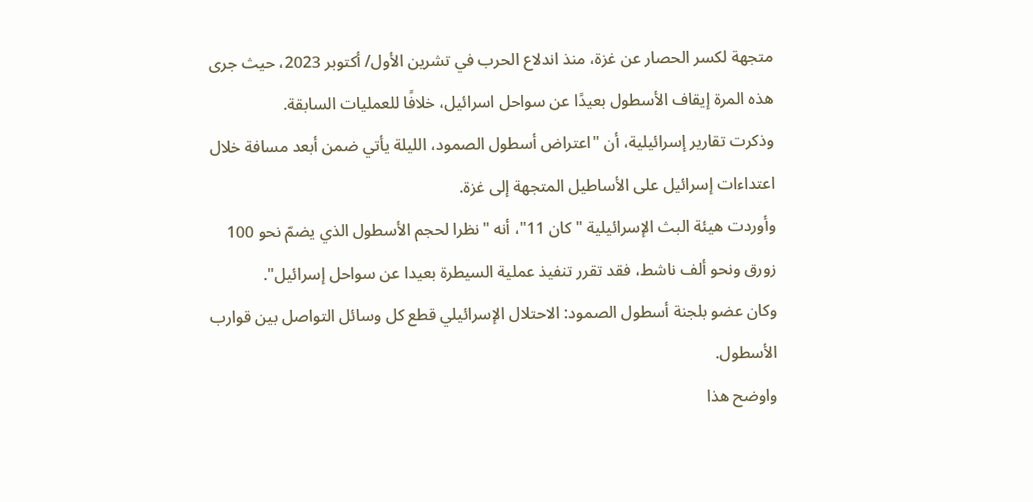متجهة لكسر الحصار عن غزة، منذ اندلاع الحرب في تشرين الأول/ أكتوبر 2023، حيث جرى هذه المرة إيقاف الأسطول بعيدًا عن سواحل اسرائيل، خلافًا للعمليات السابقة.
وذكرت تقارير إسرائيلية، أن "اعتراض أسطول الصمود، الليلة يأتي ضمن أبعد مسافة خلال اعتداءات إسرائيل على الأساطيل المتجهة إلى غزة.
وأوردت هيئة البث الإسرائيلية "كان 11"، أنه "نظرا لحجم الأسطول الذي يضمّ نحو 100 زورق ونحو ألف ناشط، فقد تقرر تنفيذ عملية السيطرة بعيدا عن سواحل إسرائيل".
وكان عضو بلجنة أسطول الصمود: الاحتلال الإسرائيلي قطع كل وسائل التواصل بين قوارب الأسطول.
واوضح هذا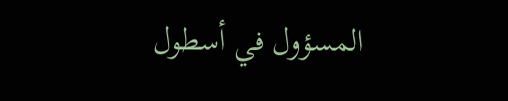المسؤول في أسطول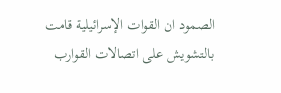الصمود ان القوات الإسرائيلية قامت بالتشويش على اتصالات القوارب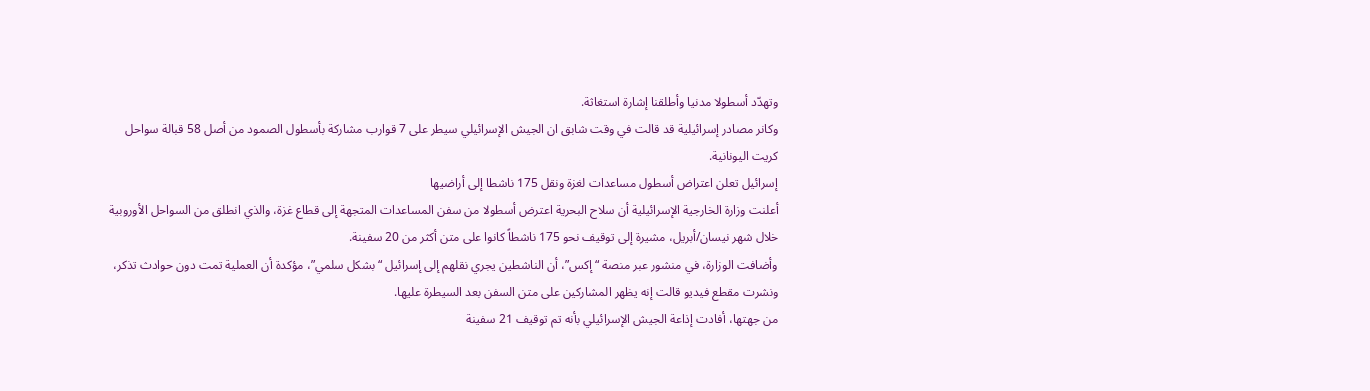وتهدّد أسطولا مدنيا وأطلقنا إشارة استغاثة.
وكانر مصادر إسرائيلية قد قالت في وقت شابق ان الجيش الإسرائيلي سيطر على 7 قوارب مشاركة بأسطول الصمود من أصل 58 قبالة سواحل كريت اليونانية.
إسرائيل تعلن اعتراض أسطول مساعدات لغزة ونقل 175 ناشطا إلى أراضيها
أعلنت وزارة الخارجية الإسرائيلية أن سلاح البحرية اعترض أسطولا من سفن المساعدات المتجهة إلى قطاع غزة، والذي انطلق من السواحل الأوروبية خلال شهر نيسان/أبريل، مشيرة إلى توقيف نحو 175 ناشطاً كانوا على متن أكثر من 20 سفينة.
وأضافت الوزارة، في منشور عبر منصة “إكس”، أن الناشطين يجري نقلهم إلى إسرائيل “بشكل سلمي”، مؤكدة أن العملية تمت دون حوادث تذكر، ونشرت مقطع فيديو قالت إنه يظهر المشاركين على متن السفن بعد السيطرة عليها.
من جهتها، أفادت إذاعة الجيش الإسرائيلي بأنه تم توقيف 21 سفينة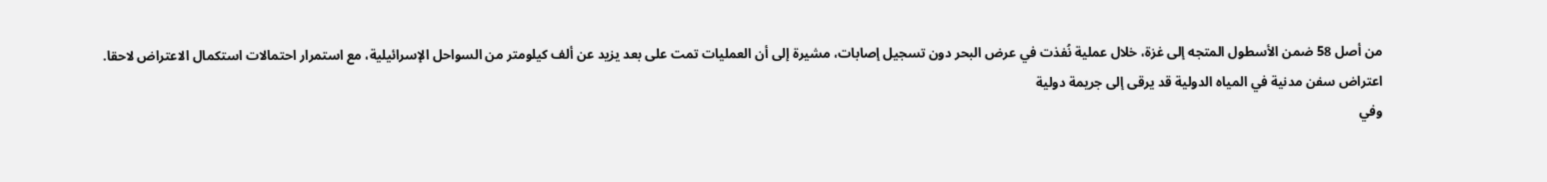من أصل 58 ضمن الأسطول المتجه إلى غزة، خلال عملية نُفذت في عرض البحر دون تسجيل إصابات، مشيرة إلى أن العمليات تمت على بعد يزيد عن ألف كيلومتر من السواحل الإسرائيلية، مع استمرار احتمالات استكمال الاعتراض لاحقا.
اعتراض سفن مدنية في المياه الدولية قد يرقى إلى جريمة دولية
وفي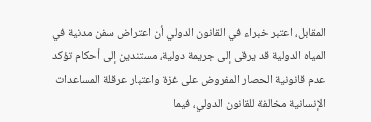المقابل، اعتبر خبراء في القانون الدولي أن اعتراض سفن مدنية في المياه الدولية قد يرقى إلى جريمة دولية، مستندين إلى أحكام تؤكد عدم قانونية الحصار المفروض على غزة واعتبار عرقلة المساعدات الإنسانية مخالفة للقانون الدولي، فيما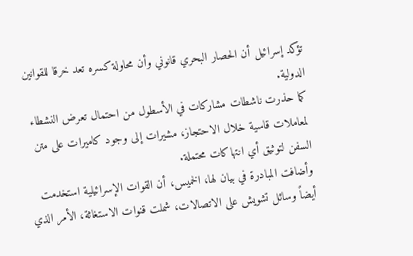تؤكد إسرائيل أن الحصار البحري قانوني وأن محاولة كسره تعد خرقا للقوانين الدولية.
كما حذرت ناشطات مشاركات في الأسطول من احتمال تعرض النشطاء لمعاملات قاسية خلال الاحتجاز، مشيرات إلى وجود كاميرات على متن السفن لتوثيق أي انتهاكات محتملة.
وأضافت المبادرة في بيان لها، الخميس، أن القوات الإسرائيلية استخدمت أيضاً وسائل تشويش على الاتصالات، شملت قنوات الاستغاثة، الأمر الذي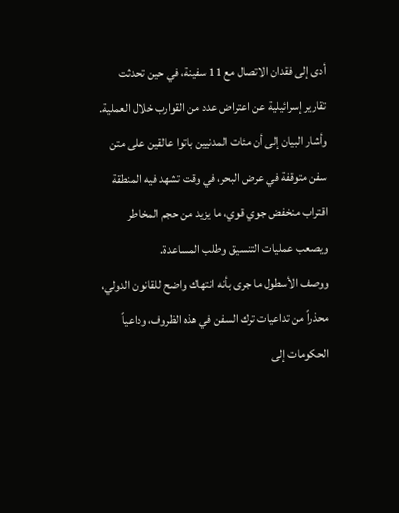أدى إلى فقدان الاتصال مع 11 سفينة، في حين تحدثت تقارير إسرائيلية عن اعتراض عدد من القوارب خلال العملية.
وأشار البيان إلى أن مئات المدنيين باتوا عالقين على متن سفن متوقفة في عرض البحر، في وقت تشهد فيه المنطقة اقتراب منخفض جوي قوي، ما يزيد من حجم المخاطر ويصعب عمليات التنسيق وطلب المساعدة.
ووصف الأسطول ما جرى بأنه انتهاك واضح للقانون الدولي، محذراً من تداعيات ترك السفن في هذه الظروف، وداعياً الحكومات إلى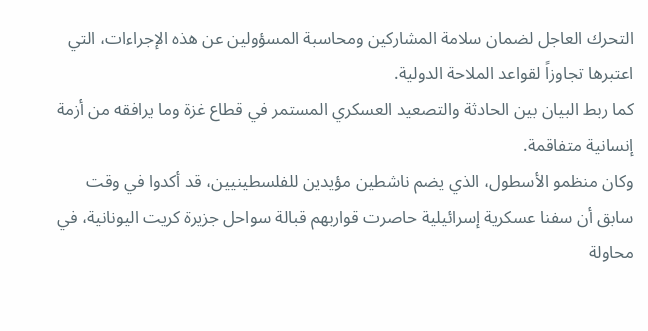التحرك العاجل لضمان سلامة المشاركين ومحاسبة المسؤولين عن هذه الإجراءات، التي اعتبرها تجاوزاً لقواعد الملاحة الدولية.
كما ربط البيان بين الحادثة والتصعيد العسكري المستمر في قطاع غزة وما يرافقه من أزمة إنسانية متفاقمة.
وكان منظمو الأسطول، الذي يضم ناشطين مؤيدين للفلسطينيين، قد أكدوا في وقت سابق أن سفنا عسكرية إسرائيلية حاصرت قواربهم قبالة سواحل جزيرة كريت اليونانية، في محاولة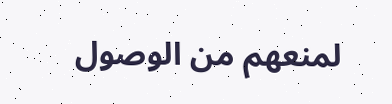لمنعهم من الوصول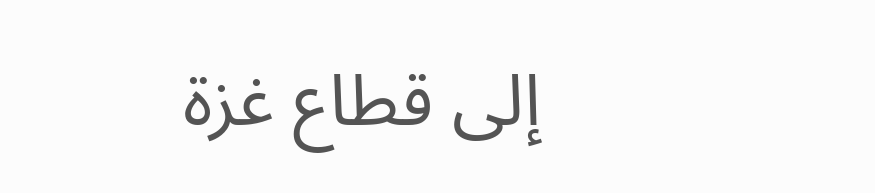إلى قطاع غزة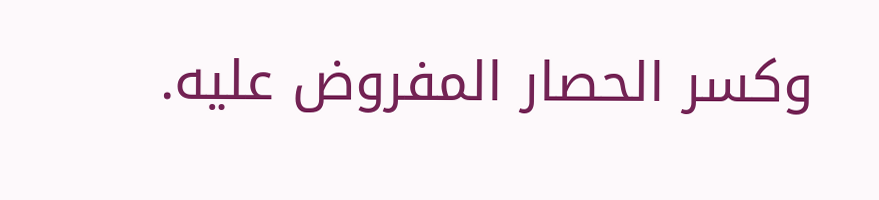وكسر الحصار المفروض عليه.